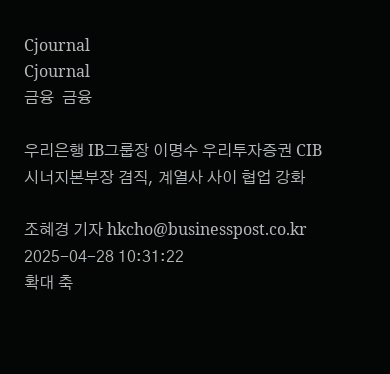Cjournal
Cjournal
금융  금융

우리은행 IB그룹장 이명수 우리투자증권 CIB시너지본부장 겸직, 계열사 사이 협업 강화

조혜경 기자 hkcho@businesspost.co.kr 2025-04-28 10:31:22
확대 축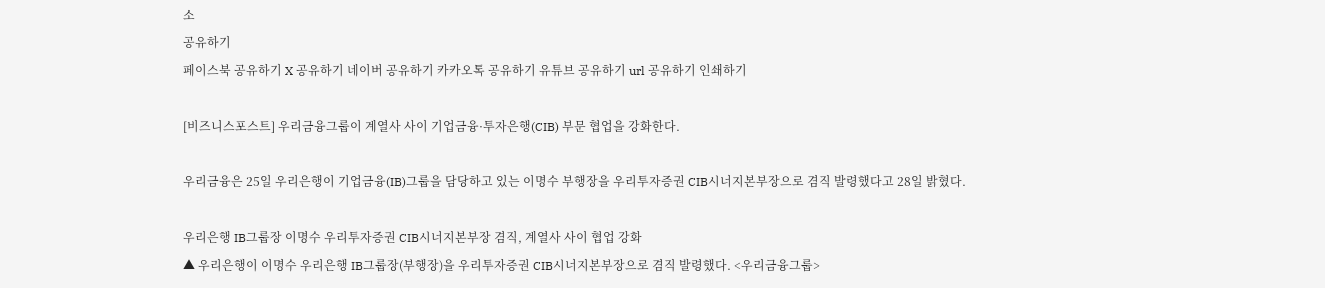소
공유하기
페이스북 공유하기 X 공유하기 네이버 공유하기 카카오톡 공유하기 유튜브 공유하기 url 공유하기 인쇄하기

[비즈니스포스트] 우리금융그룹이 계열사 사이 기업금융·투자은행(CIB) 부문 협업을 강화한다.

우리금융은 25일 우리은행이 기업금융(IB)그룹을 담당하고 있는 이명수 부행장을 우리투자증권 CIB시너지본부장으로 겸직 발령했다고 28일 밝혔다.

우리은행 IB그룹장 이명수 우리투자증권 CIB시너지본부장 겸직, 계열사 사이 협업 강화
▲ 우리은행이 이명수 우리은행 IB그룹장(부행장)을 우리투자증권 CIB시너지본부장으로 겸직 발령했다. <우리금융그룹>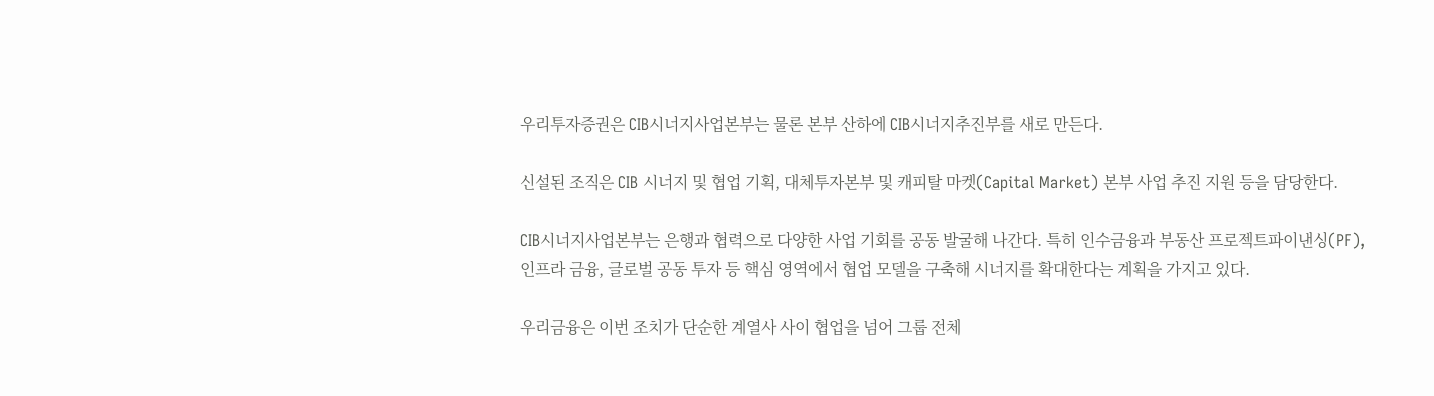우리투자증권은 CIB시너지사업본부는 물론 본부 산하에 CIB시너지추진부를 새로 만든다.

신설된 조직은 CIB 시너지 및 협업 기획, 대체투자본부 및 캐피탈 마켓(Capital Market) 본부 사업 추진 지원 등을 담당한다.

CIB시너지사업본부는 은행과 협력으로 다양한 사업 기회를 공동 발굴해 나간다. 특히 인수금융과 부동산 프로젝트파이낸싱(PF), 인프라 금융, 글로벌 공동 투자 등 핵심 영역에서 협업 모델을 구축해 시너지를 확대한다는 계획을 가지고 있다.

우리금융은 이번 조치가 단순한 계열사 사이 협업을 넘어 그룹 전체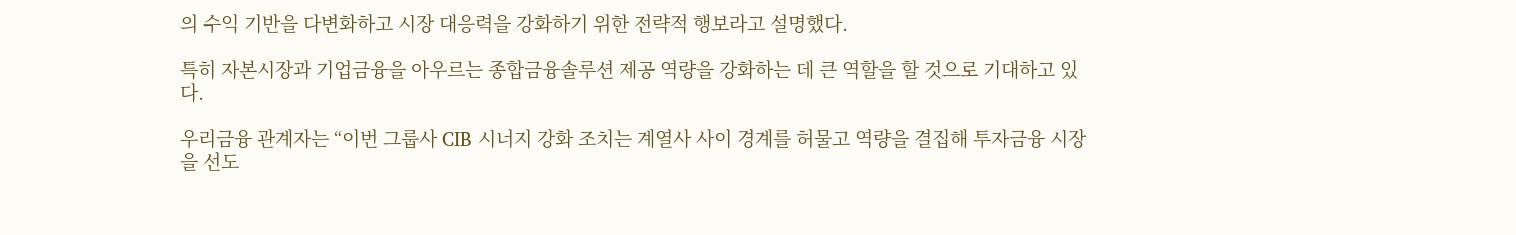의 수익 기반을 다변화하고 시장 대응력을 강화하기 위한 전략적 행보라고 설명했다.

특히 자본시장과 기업금융을 아우르는 종합금융솔루션 제공 역량을 강화하는 데 큰 역할을 할 것으로 기대하고 있다.

우리금융 관계자는 “이번 그룹사 CIB 시너지 강화 조치는 계열사 사이 경계를 허물고 역량을 결집해 투자금융 시장을 선도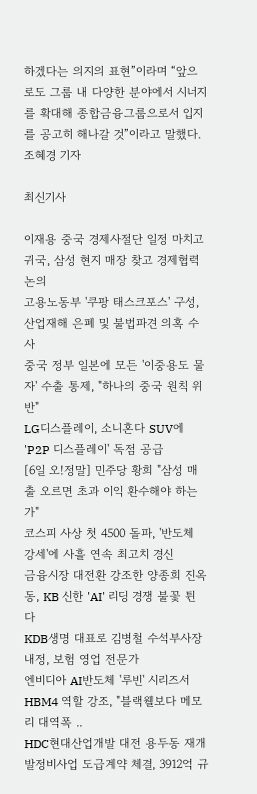하겠다는 의지의 표현”이라며 “앞으로도 그룹 내 다양한 분야에서 시너지를 확대해 종합금융그룹으로서 입지를 공고히 해나갈 것”이라고 말했다. 조혜경 기자

최신기사

이재용 중국 경제사절단 일정 마치고 귀국, 삼성 현지 매장 찾고 경제협력 논의
고용노동부 '쿠팡 태스크포스' 구성, 산업재해 은폐 및 불법파견 의혹 수사
중국 정부 일본에 모든 '이중용도 물자' 수출 통제, "하나의 중국 원칙 위반"
LG디스플레이, 소니혼다 SUV에 'P2P 디스플레이' 독점 공급
[6일 오!정말] 민주당 황희 "삼성 매출 오르면 초과 이익 환수해야 하는가"
코스피 사상 첫 4500 돌파, '반도체 강세'에 사흘 연속 최고치 경신
금융시장 대전환 강조한 양종희 진옥동, KB 신한 'AI' 리딩 경쟁 불꽃 튄다
KDB생명 대표로 김병철 수석부사장 내정, 보험 영업 전문가
엔비디아 AI반도체 '루빈' 시리즈서 HBM4 역할 강조, "블랙웰보다 메모리 대역폭 ..
HDC현대산업개발 대전 용두동 재개발정비사업 도급계약 체결, 3912억 규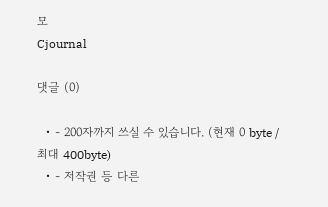모
Cjournal

댓글 (0)

  • - 200자까지 쓰실 수 있습니다. (현재 0 byte / 최대 400byte)
  • - 저작권 등 다른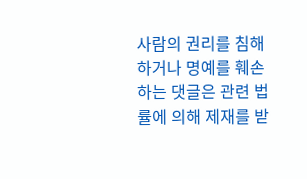사람의 권리를 침해하거나 명예를 훼손하는 댓글은 관련 법률에 의해 제재를 받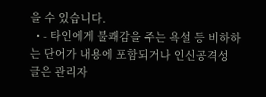을 수 있습니다.
  • - 타인에게 불쾌감을 주는 욕설 등 비하하는 단어가 내용에 포함되거나 인신공격성 글은 관리자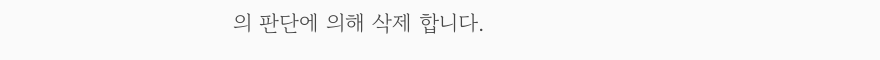의 판단에 의해 삭제 합니다.